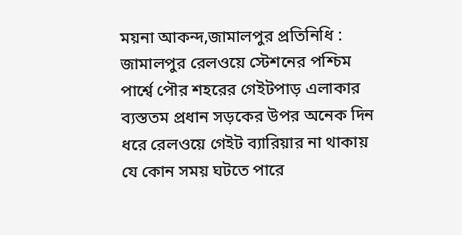ময়না আকন্দ,জামালপুর প্রতিনিধি : জামালপুর রেলওয়ে স্টেশনের পশ্চিম পার্শ্বে পৌর শহরের গেইটপাড় এলাকার ব্যস্ততম প্রধান সড়কের উপর অনেক দিন ধরে রেলওয়ে গেইট ব্যারিয়ার না থাকায় যে কোন সময় ঘটতে পারে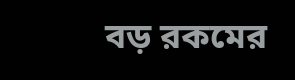বড় রকমের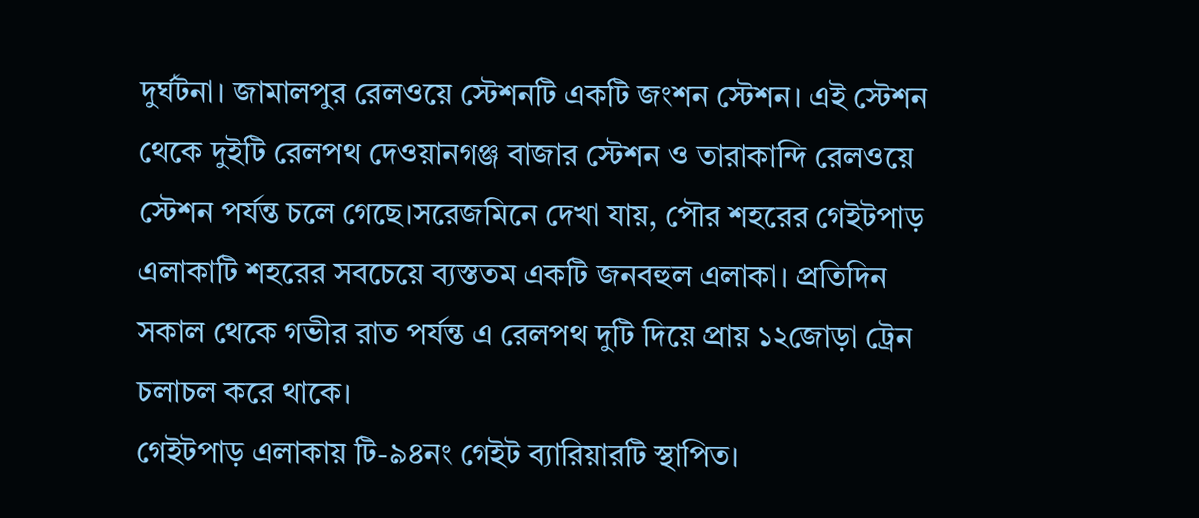দুর্ঘটনা। জামালপুর রেলওয়ে স্টেশনটি একটি জংশন স্টেশন। এই স্টেশন থেকে দুইটি রেলপথ দেওয়ানগঞ্জ বাজার স্টেশন ও তারাকান্দি রেলওয়ে স্টেশন পর্যন্ত চলে গেছে।সরেজমিনে দেখা যায়, পৌর শহরের গেইটপাড় এলাকাটি শহরের সবচেয়ে ব্যস্ততম একটি জনবহুল এলাকা। প্রতিদিন সকাল থেকে গভীর রাত পর্যন্ত এ রেলপথ দুটি দিয়ে প্রায় ১২জোড়া ট্রেন চলাচল করে থাকে।
গেইটপাড় এলাকায় টি-৯৪নং গেইট ব্যারিয়ারটি স্থাপিত।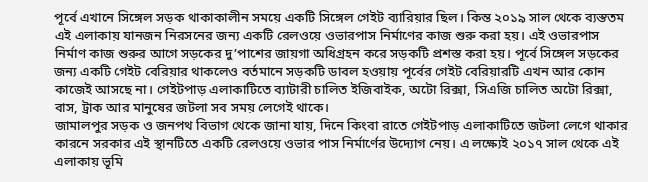পূর্বে এখানে সিঙ্গেল সড়ক থাকাকালীন সময়ে একটি সিঙ্গেল গেইট ব্যারিয়ার ছিল। কিন্ত ২০১৯ সাল থেকে ব্যস্ততম এই এলাকায় যানজন নিরসনের জন্য একটি রেলওয়ে ওভারপাস নির্মাণের কাজ শুরু করা হয়। এই ওভারপাস নির্মাণ কাজ শুরুর আগে সড়কের দু’পাশের জায়গা অধিগ্রহন করে সড়কটি প্রশস্ত করা হয়। পূর্বে সিঙ্গেল সড়কের জন্য একটি গেইট বেরিয়ার থাকলেও বর্তমানে সড়কটি ডাবল হওয়ায় পূর্বের গেইট বেরিয়ারটি এখন আর কোন কাজেই আসছে না। গেইটপাড় এলাকাটিতে ব্যাটারী চালিত ইজিবাইক, অটো রিক্সা, সিএজি চালিত অটো রিক্সা, বাস, ট্রাক আর মানুষের জটলা সব সময় লেগেই থাকে।
জামালপুর সড়ক ও জনপথ বিভাগ থেকে জানা যায়, দিনে কিংবা রাতে গেইটপাড় এলাকাটিতে জটলা লেগে থাকার কারনে সরকার এই স্থানটিতে একটি রেলওয়ে ওভার পাস নির্মার্ণের উদ্যোগ নেয়। এ লক্ষ্যেই ২০১৭ সাল থেকে এই এলাকায় ভূমি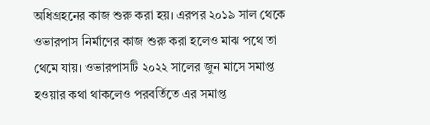অধিগ্রহনের কাজ শুরু করা হয়। এরপর ২০১৯ সাল থেকে ওভারপাস নির্মাণের কাজ শুরু করা হলেও মাঝ পথে তা থেমে যায়। ওভারপাসটি ২০২২ সালের জুন মাসে সমাপ্ত হওয়ার কথা থাকলেও পরবর্তিতে এর সমাপ্ত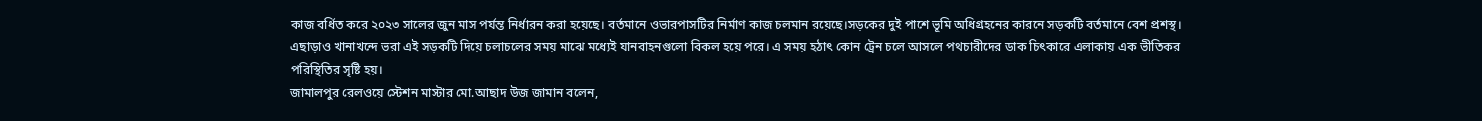কাজ বর্ধিত করে ২০২৩ সালের জুন মাস পর্যন্ত নির্ধারন করা হয়েছে। বর্তমানে ওভারপাসটির নির্মাণ কাজ চলমান রয়েছে।সড়কের দুই পাশে ভূমি অধিগ্রহনের কারনে সড়কটি বর্তমানে বেশ প্রশস্থ। এছাড়াও খানাখন্দে ভরা এই সড়কটি দিয়ে চলাচলের সময় মাঝে মধ্যেই যানবাহনগুলো বিকল হয়ে পরে। এ সময় হঠাৎ কোন ট্রেন চলে আসলে পথচারীদের ডাক চিৎকারে এলাকায় এক ভীতিকর পরিস্থিতির সৃষ্টি হয়।
জামালপুর রেলওয়ে স্টেশন মাস্টার মো.আছাদ উজ জামান বলেন,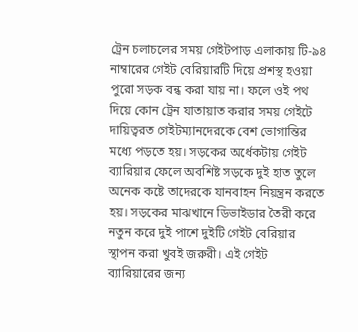ট্রেন চলাচলের সময় গেইটপাড় এলাকায় টি-৯৪ নাম্বারের গেইট বেরিয়ারটি দিয়ে প্রশস্থ হওয়া পুরো সড়ক বন্ধ করা যায় না। ফলে ওই পথ দিয়ে কোন ট্রেন যাতায়াত করার সময় গেইটে দায়িত্বরত গেইটম্যানদেরকে বেশ ভোগান্তির মধ্যে পড়তে হয়। সড়কের অর্ধেকটায় গেইট ব্যারিয়ার ফেলে অবশিষ্ট সড়কে দুই হাত তুলে অনেক কষ্টে তাদেরকে যানবাহন নিয়ন্ত্রন করতে হয়। সড়কের মাঝখানে ডিভাইডার তৈরী করে নতুন করে দুই পাশে দুইটি গেইট বেরিয়ার স্থাপন করা খুবই জরুরী। এই গেইট ব্যারিয়ারের জন্য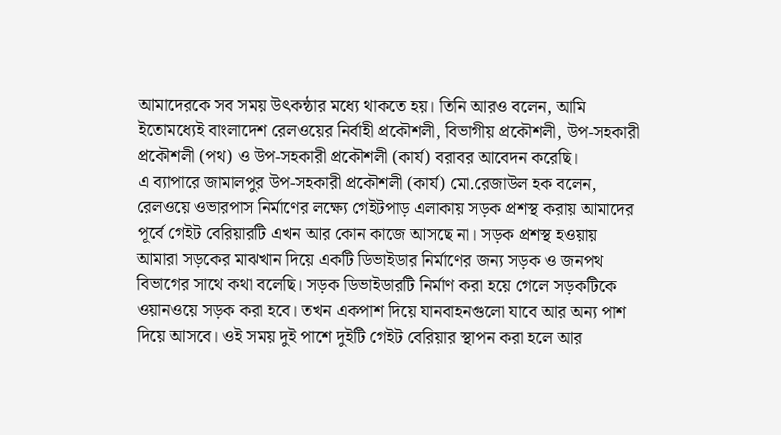আমাদেরকে সব সময় উৎকন্ঠার মধ্যে থাকতে হয়। তিনি আরও বলেন, আমি ইতোমধ্যেই বাংলাদেশ রেলওয়ের নির্বাহী প্রকৌশলী, বিভাগীয় প্রকৌশলী, উপ-সহকারী প্রকৌশলী (পথ) ও উপ-সহকারী প্রকৌশলী (কার্য) বরাবর আবেদন করেছি।
এ ব্যাপারে জামালপুর উপ-সহকারী প্রকৌশলী (কার্য) মো.রেজাউল হক বলেন, রেলওয়ে ওভারপাস নির্মাণের লক্ষ্যে গেইটপাড় এলাকায় সড়ক প্রশস্থ করায় আমাদের পূর্বে গেইট বেরিয়ারটি এখন আর কোন কাজে আসছে না। সড়ক প্রশস্থ হওয়ায় আমারা সড়কের মাঝখান দিয়ে একটি ডিভাইডার নির্মাণের জন্য সড়ক ও জনপথ বিভাগের সাথে কথা বলেছি। সড়ক ডিভাইডারটি নির্মাণ করা হয়ে গেলে সড়কটিকে ওয়ানওয়ে সড়ক করা হবে। তখন একপাশ দিয়ে যানবাহনগুলো যাবে আর অন্য পাশ দিয়ে আসবে। ওই সময় দুই পাশে দুইটি গেইট বেরিয়ার স্থাপন করা হলে আর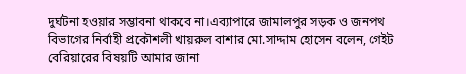দুর্ঘটনা হওয়ার সম্ভাবনা থাকবে না।এব্যাপারে জামালপুর সড়ক ও জনপথ বিভাগের নির্বাহী প্রকৌশলী খায়রুল বাশার মো.সাদ্দাম হোসেন বলেন, গেইট বেরিয়ারের বিষয়টি আমার জানা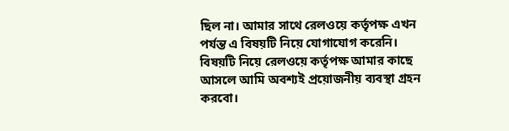ছিল না। আমার সাথে রেলওয়ে কর্তৃপক্ষ এখন পর্যন্ত এ বিষয়টি নিয়ে যোগাযোগ করেনি। বিষয়টি নিয়ে রেলওয়ে কর্তৃপক্ষ আমার কাছে আসলে আমি অবশ্যই প্রয়োজনীয় ব্যবস্থা গ্রহন করবো।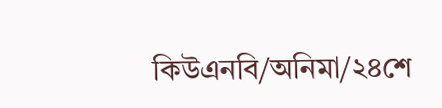কিউএনবি/অনিমা/২৪শে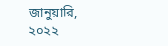জানুয়ারি, ২০২২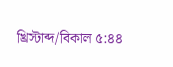খ্রিস্টাব্দ/বিকাল ৫:৪৪